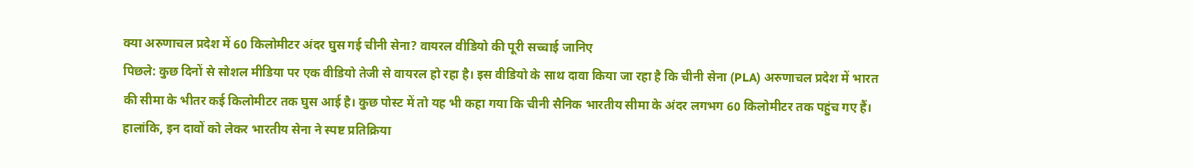क्या अरुणाचल प्रदेश में 60 किलोमीटर अंदर घुस गई चीनी सेना? वायरल वीडियो की पूरी सच्चाई जानिए
पिछले: कुछ दिनों से सोशल मीडिया पर एक वीडियो तेजी से वायरल हो रहा है। इस वीडियो के साथ दावा किया जा रहा है कि चीनी सेना (PLA) अरुणाचल प्रदेश में भारत की सीमा के भीतर कई किलोमीटर तक घुस आई है। कुछ पोस्ट में तो यह भी कहा गया कि चीनी सैनिक भारतीय सीमा के अंदर लगभग 60 किलोमीटर तक पहुंच गए हैं।
हालांकि, इन दावों को लेकर भारतीय सेना ने स्पष्ट प्रतिक्रिया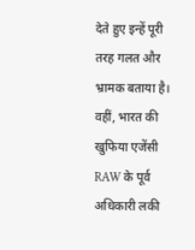देते हुए इन्हें पूरी तरह गलत और भ्रामक बताया है। वहीं, भारत की खुफिया एजेंसी RAW के पूर्व अधिकारी लकी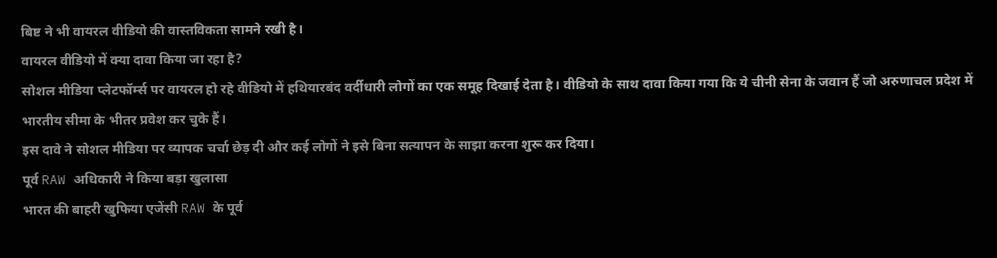बिष्ट ने भी वायरल वीडियो की वास्तविकता सामने रखी है।
वायरल वीडियो में क्या दावा किया जा रहा है?
सोशल मीडिया प्लेटफॉर्म्स पर वायरल हो रहे वीडियो में हथियारबंद वर्दीधारी लोगों का एक समूह दिखाई देता है। वीडियो के साथ दावा किया गया कि ये चीनी सेना के जवान हैं जो अरुणाचल प्रदेश में भारतीय सीमा के भीतर प्रवेश कर चुके हैं।
इस दावे ने सोशल मीडिया पर व्यापक चर्चा छेड़ दी और कई लोगों ने इसे बिना सत्यापन के साझा करना शुरू कर दिया।
पूर्व RAW अधिकारी ने किया बड़ा खुलासा
भारत की बाहरी खुफिया एजेंसी RAW के पूर्व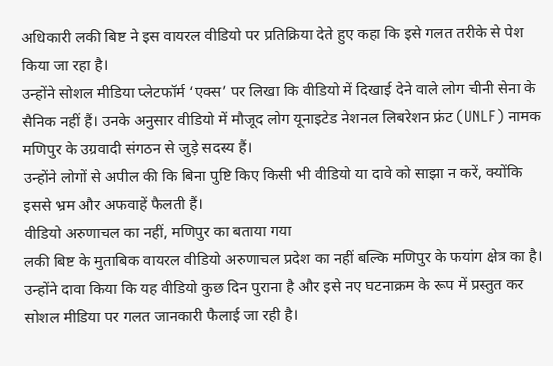अधिकारी लकी बिष्ट ने इस वायरल वीडियो पर प्रतिक्रिया देते हुए कहा कि इसे गलत तरीके से पेश किया जा रहा है।
उन्होंने सोशल मीडिया प्लेटफॉर्म ‘एक्स’ पर लिखा कि वीडियो में दिखाई देने वाले लोग चीनी सेना के सैनिक नहीं हैं। उनके अनुसार वीडियो में मौजूद लोग यूनाइटेड नेशनल लिबरेशन फ्रंट (UNLF) नामक मणिपुर के उग्रवादी संगठन से जुड़े सदस्य हैं।
उन्होंने लोगों से अपील की कि बिना पुष्टि किए किसी भी वीडियो या दावे को साझा न करें, क्योंकि इससे भ्रम और अफवाहें फैलती हैं।
वीडियो अरुणाचल का नहीं, मणिपुर का बताया गया
लकी बिष्ट के मुताबिक वायरल वीडियो अरुणाचल प्रदेश का नहीं बल्कि मणिपुर के फयांग क्षेत्र का है।
उन्होंने दावा किया कि यह वीडियो कुछ दिन पुराना है और इसे नए घटनाक्रम के रूप में प्रस्तुत कर सोशल मीडिया पर गलत जानकारी फैलाई जा रही है।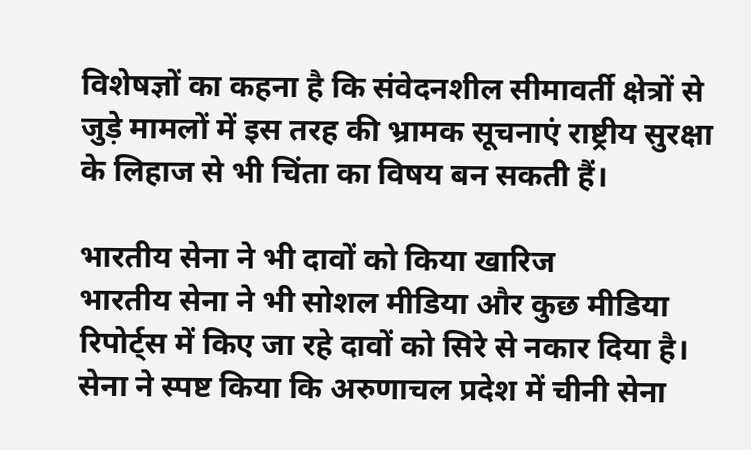विशेषज्ञों का कहना है कि संवेदनशील सीमावर्ती क्षेत्रों से जुड़े मामलों में इस तरह की भ्रामक सूचनाएं राष्ट्रीय सुरक्षा के लिहाज से भी चिंता का विषय बन सकती हैं।

भारतीय सेना ने भी दावों को किया खारिज
भारतीय सेना ने भी सोशल मीडिया और कुछ मीडिया रिपोर्ट्स में किए जा रहे दावों को सिरे से नकार दिया है।
सेना ने स्पष्ट किया कि अरुणाचल प्रदेश में चीनी सेना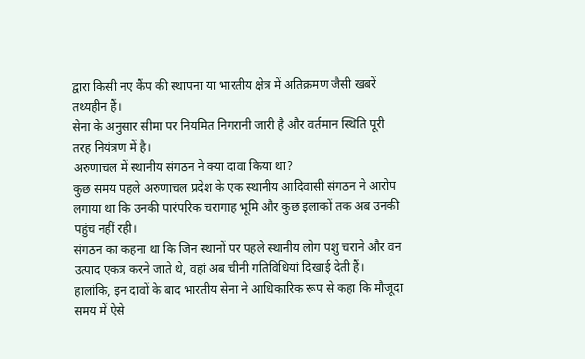द्वारा किसी नए कैंप की स्थापना या भारतीय क्षेत्र में अतिक्रमण जैसी खबरें तथ्यहीन हैं।
सेना के अनुसार सीमा पर नियमित निगरानी जारी है और वर्तमान स्थिति पूरी तरह नियंत्रण में है।
अरुणाचल में स्थानीय संगठन ने क्या दावा किया था?
कुछ समय पहले अरुणाचल प्रदेश के एक स्थानीय आदिवासी संगठन ने आरोप लगाया था कि उनकी पारंपरिक चरागाह भूमि और कुछ इलाकों तक अब उनकी पहुंच नहीं रही।
संगठन का कहना था कि जिन स्थानों पर पहले स्थानीय लोग पशु चराने और वन उत्पाद एकत्र करने जाते थे, वहां अब चीनी गतिविधियां दिखाई देती हैं।
हालांकि, इन दावों के बाद भारतीय सेना ने आधिकारिक रूप से कहा कि मौजूदा समय में ऐसे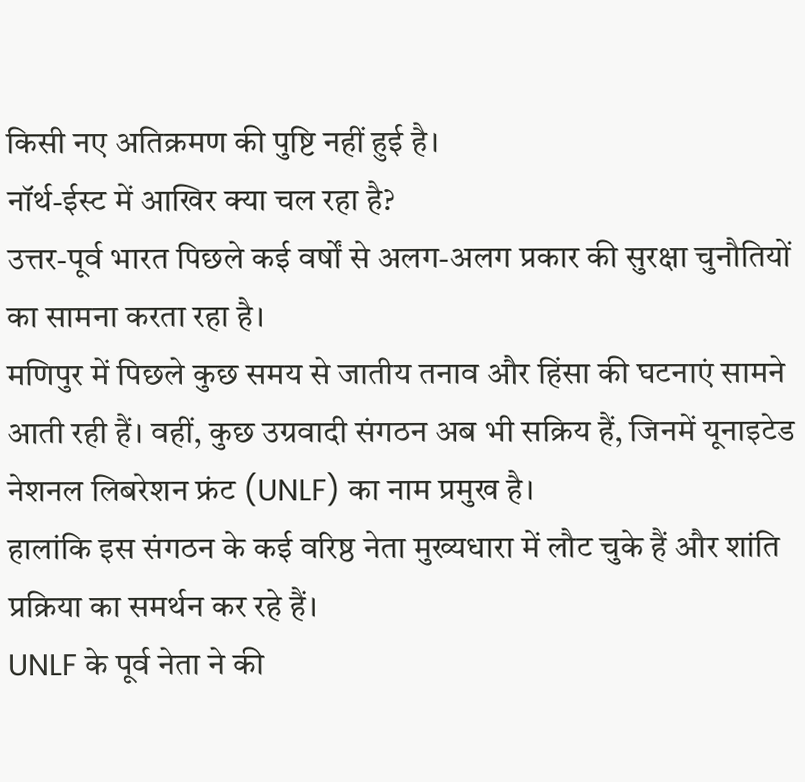किसी नए अतिक्रमण की पुष्टि नहीं हुई है।
नॉर्थ-ईस्ट में आखिर क्या चल रहा है?
उत्तर-पूर्व भारत पिछले कई वर्षों से अलग-अलग प्रकार की सुरक्षा चुनौतियों का सामना करता रहा है।
मणिपुर में पिछले कुछ समय से जातीय तनाव और हिंसा की घटनाएं सामने आती रही हैं। वहीं, कुछ उग्रवादी संगठन अब भी सक्रिय हैं, जिनमें यूनाइटेड नेशनल लिबरेशन फ्रंट (UNLF) का नाम प्रमुख है।
हालांकि इस संगठन के कई वरिष्ठ नेता मुख्यधारा में लौट चुके हैं और शांति प्रक्रिया का समर्थन कर रहे हैं।
UNLF के पूर्व नेता ने की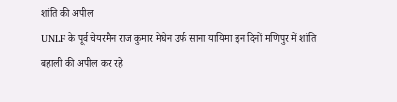शांति की अपील
UNLF के पूर्व चेयरमैन राज कुमार मेघेन उर्फ साना यायिमा इन दिनों मणिपुर में शांति बहाली की अपील कर रहे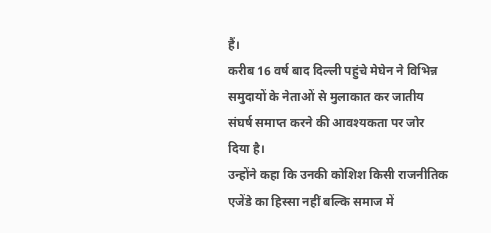हैं।
करीब 16 वर्ष बाद दिल्ली पहुंचे मेघेन ने विभिन्न समुदायों के नेताओं से मुलाकात कर जातीय संघर्ष समाप्त करने की आवश्यकता पर जोर दिया है।
उन्होंने कहा कि उनकी कोशिश किसी राजनीतिक एजेंडे का हिस्सा नहीं बल्कि समाज में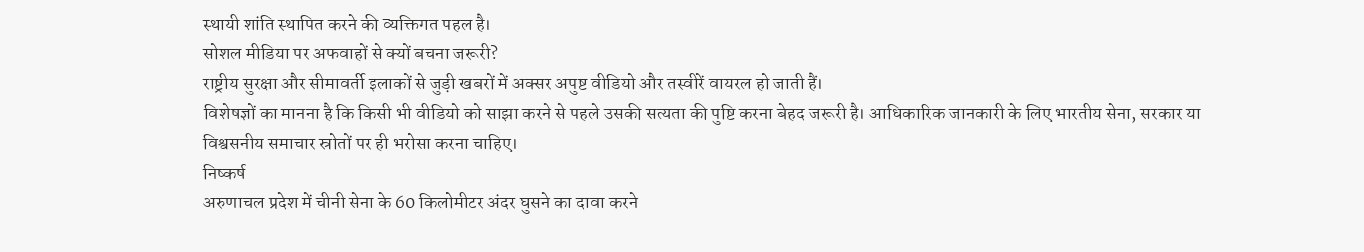स्थायी शांति स्थापित करने की व्यक्तिगत पहल है।
सोशल मीडिया पर अफवाहों से क्यों बचना जरूरी?
राष्ट्रीय सुरक्षा और सीमावर्ती इलाकों से जुड़ी खबरों में अक्सर अपुष्ट वीडियो और तस्वीरें वायरल हो जाती हैं।
विशेषज्ञों का मानना है कि किसी भी वीडियो को साझा करने से पहले उसकी सत्यता की पुष्टि करना बेहद जरूरी है। आधिकारिक जानकारी के लिए भारतीय सेना, सरकार या विश्वसनीय समाचार स्रोतों पर ही भरोसा करना चाहिए।
निष्कर्ष
अरुणाचल प्रदेश में चीनी सेना के 60 किलोमीटर अंदर घुसने का दावा करने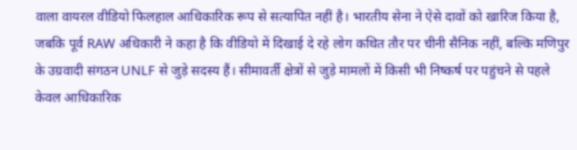वाला वायरल वीडियो फिलहाल आधिकारिक रूप से सत्यापित नहीं है। भारतीय सेना ने ऐसे दावों को खारिज किया है, जबकि पूर्व RAW अधिकारी ने कहा है कि वीडियो में दिखाई दे रहे लोग कथित तौर पर चीनी सैनिक नहीं, बल्कि मणिपुर के उग्रवादी संगठन UNLF से जुड़े सदस्य हैं। सीमावर्ती क्षेत्रों से जुड़े मामलों में किसी भी निष्कर्ष पर पहुंचने से पहले केवल आधिकारिक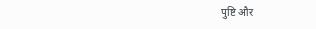पुष्टि और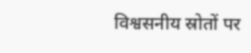विश्वसनीय स्रोतों पर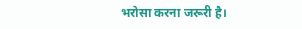भरोसा करना जरूरी है।